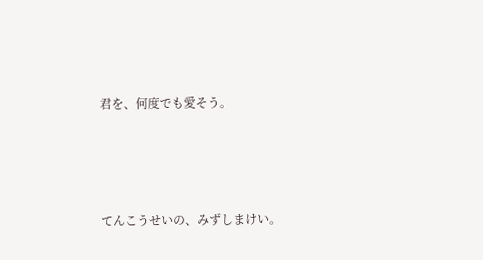君を、何度でも愛そう。




てんこうせいの、みずしまけい。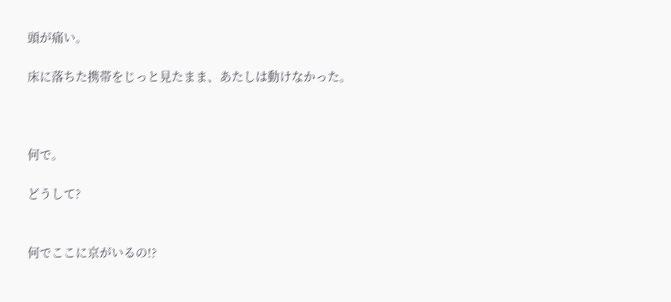頭が痛い。

床に落ちた携帯をじっと見たまま、あたしは動けなかった。



何で。

どうして?


何でここに京がいるの!?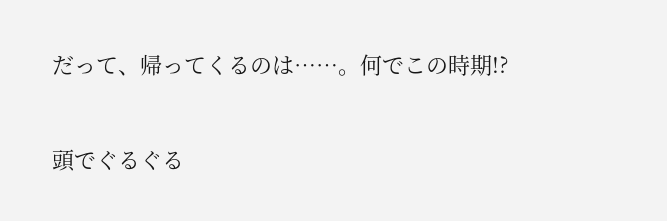だって、帰ってくるのは……。何でこの時期!?


頭でぐるぐる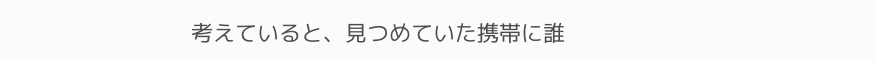考えていると、見つめていた携帯に誰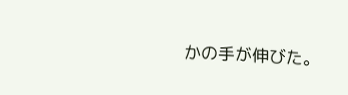かの手が伸びた。